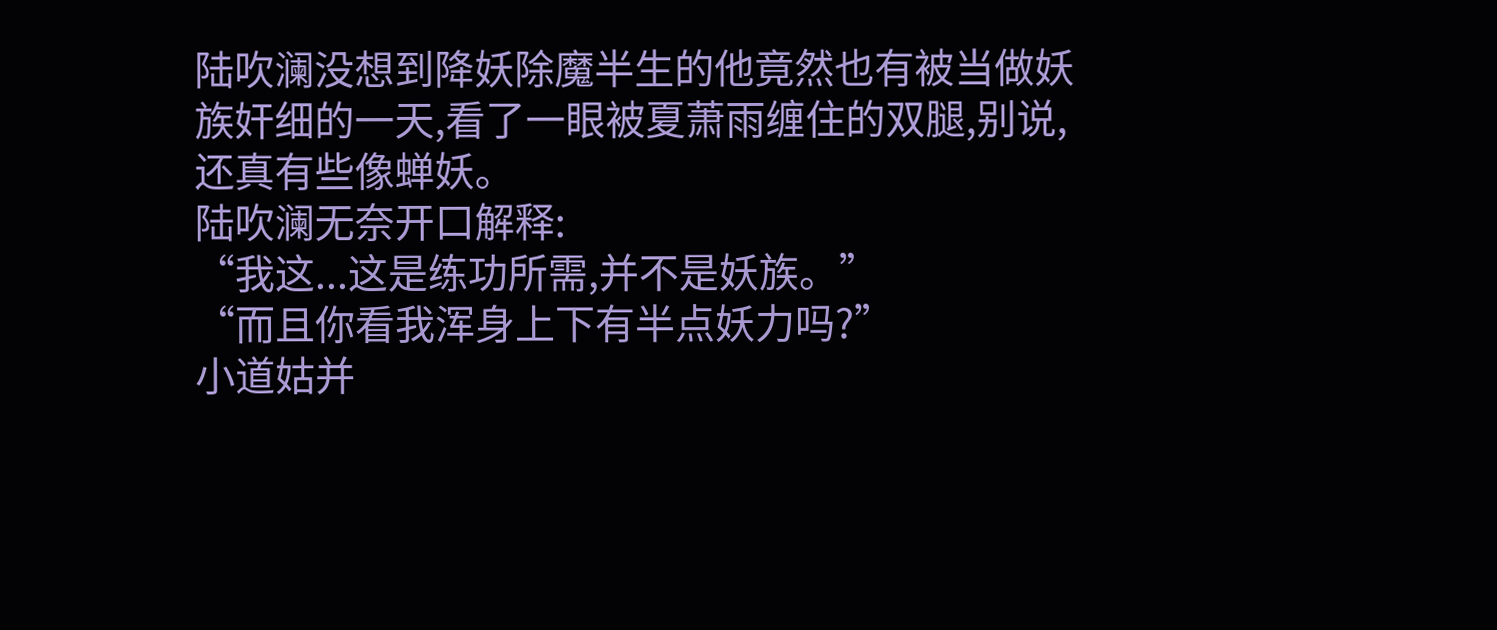陆吹澜没想到降妖除魔半生的他竟然也有被当做妖族奸细的一天,看了一眼被夏萧雨缠住的双腿,别说,还真有些像蝉妖。
陆吹澜无奈开口解释:
“我这...这是练功所需,并不是妖族。”
“而且你看我浑身上下有半点妖力吗?”
小道姑并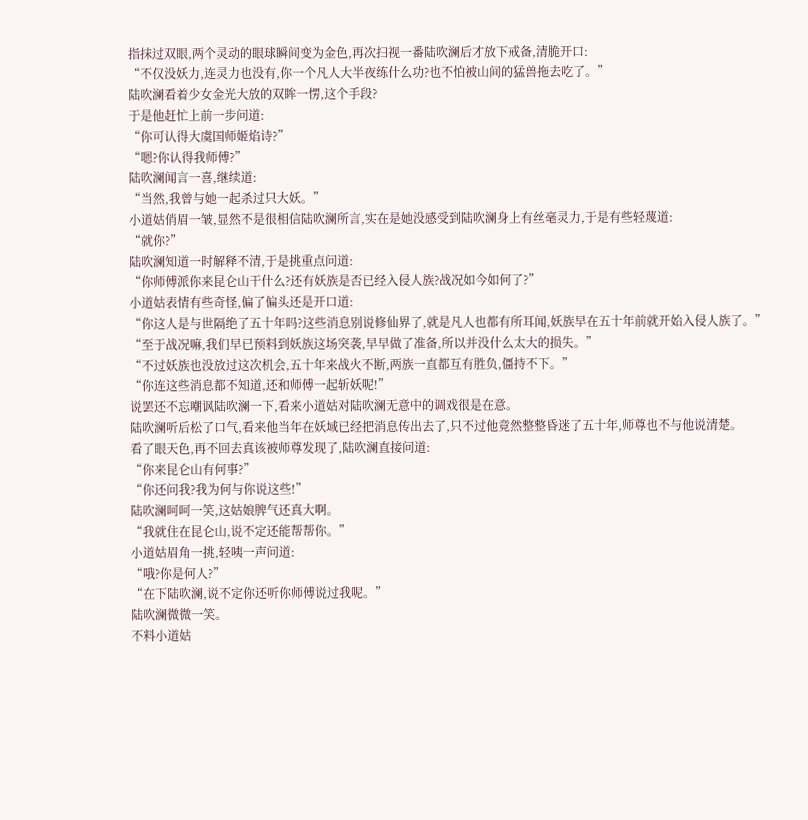指抹过双眼,两个灵动的眼球瞬间变为金色,再次扫视一番陆吹澜后才放下戒备,清脆开口:
“不仅没妖力,连灵力也没有,你一个凡人大半夜练什么功?也不怕被山间的猛兽拖去吃了。”
陆吹澜看着少女金光大放的双眸一愣,这个手段?
于是他赶忙上前一步问道:
“你可认得大虞国师姬焰诗?”
“嗯?你认得我师傅?”
陆吹澜闻言一喜,继续道:
“当然,我曾与她一起杀过只大妖。”
小道姑俏眉一皱,显然不是很相信陆吹澜所言,实在是她没感受到陆吹澜身上有丝毫灵力,于是有些轻蔑道:
“就你?”
陆吹澜知道一时解释不清,于是挑重点问道:
“你师傅派你来昆仑山干什么?还有妖族是否已经入侵人族?战况如今如何了?”
小道姑表情有些奇怪,偏了偏头还是开口道:
“你这人是与世隔绝了五十年吗?这些消息别说修仙界了,就是凡人也都有所耳闻,妖族早在五十年前就开始入侵人族了。”
“至于战况嘛,我们早已预料到妖族这场突袭,早早做了准备,所以并没什么太大的损失。”
“不过妖族也没放过这次机会,五十年来战火不断,两族一直都互有胜负,僵持不下。”
“你连这些消息都不知道,还和师傅一起斩妖呢!”
说罢还不忘嘲讽陆吹澜一下,看来小道姑对陆吹澜无意中的调戏很是在意。
陆吹澜听后松了口气,看来他当年在妖域已经把消息传出去了,只不过他竟然整整昏迷了五十年,师尊也不与他说清楚。
看了眼天色,再不回去真该被师尊发现了,陆吹澜直接问道:
“你来昆仑山有何事?”
“你还问我?我为何与你说这些!”
陆吹澜呵呵一笑,这姑娘脾气还真大啊。
“我就住在昆仑山,说不定还能帮帮你。”
小道姑眉角一挑,轻咦一声问道:
“哦?你是何人?”
“在下陆吹澜,说不定你还听你师傅说过我呢。”
陆吹澜微微一笑。
不料小道姑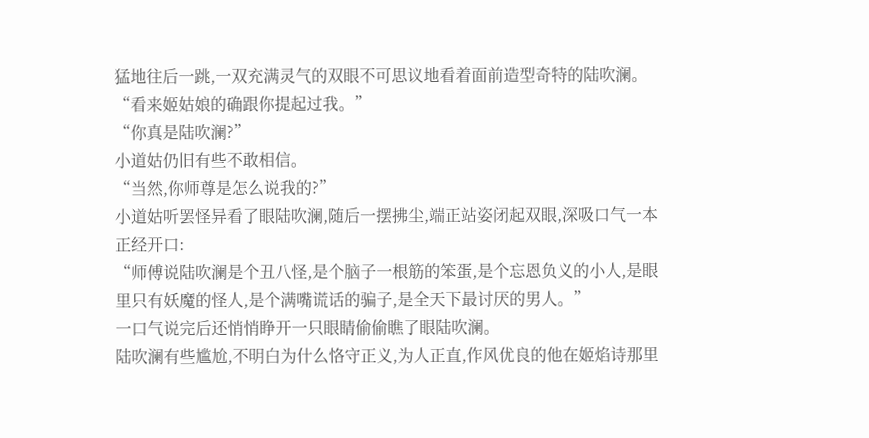猛地往后一跳,一双充满灵气的双眼不可思议地看着面前造型奇特的陆吹澜。
“看来姬姑娘的确跟你提起过我。”
“你真是陆吹澜?”
小道姑仍旧有些不敢相信。
“当然,你师尊是怎么说我的?”
小道姑听罢怪异看了眼陆吹澜,随后一摆拂尘,端正站姿闭起双眼,深吸口气一本正经开口:
“师傅说陆吹澜是个丑八怪,是个脑子一根筋的笨蛋,是个忘恩负义的小人,是眼里只有妖魔的怪人,是个满嘴谎话的骗子,是全天下最讨厌的男人。”
一口气说完后还悄悄睁开一只眼睛偷偷瞧了眼陆吹澜。
陆吹澜有些尴尬,不明白为什么恪守正义,为人正直,作风优良的他在姬焰诗那里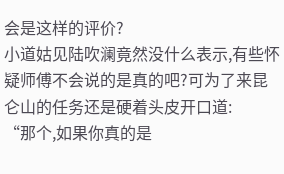会是这样的评价?
小道姑见陆吹澜竟然没什么表示,有些怀疑师傅不会说的是真的吧?可为了来昆仑山的任务还是硬着头皮开口道:
“那个,如果你真的是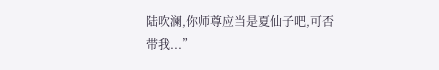陆吹澜,你师尊应当是夏仙子吧,可否带我...”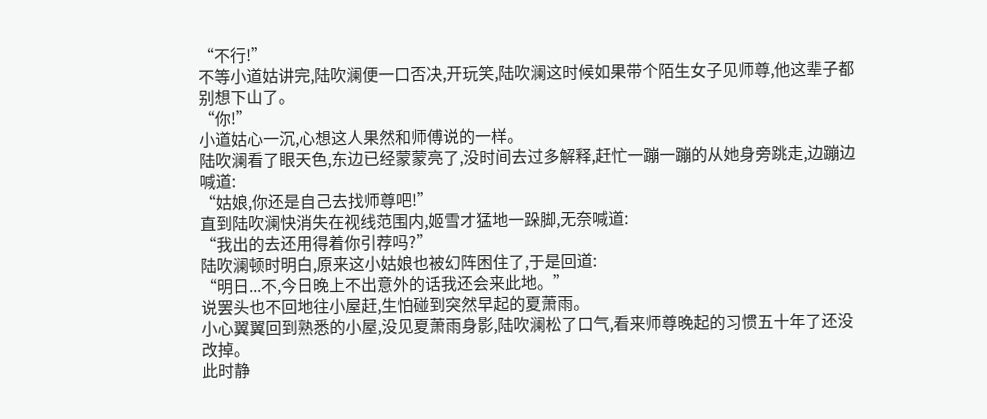“不行!”
不等小道姑讲完,陆吹澜便一口否决,开玩笑,陆吹澜这时候如果带个陌生女子见师尊,他这辈子都别想下山了。
“你!”
小道姑心一沉,心想这人果然和师傅说的一样。
陆吹澜看了眼天色,东边已经蒙蒙亮了,没时间去过多解释,赶忙一蹦一蹦的从她身旁跳走,边蹦边喊道:
“姑娘,你还是自己去找师尊吧!”
直到陆吹澜快消失在视线范围内,姬雪才猛地一跺脚,无奈喊道:
“我出的去还用得着你引荐吗?”
陆吹澜顿时明白,原来这小姑娘也被幻阵困住了,于是回道:
“明日...不,今日晚上不出意外的话我还会来此地。”
说罢头也不回地往小屋赶,生怕碰到突然早起的夏萧雨。
小心翼翼回到熟悉的小屋,没见夏萧雨身影,陆吹澜松了口气,看来师尊晚起的习惯五十年了还没改掉。
此时静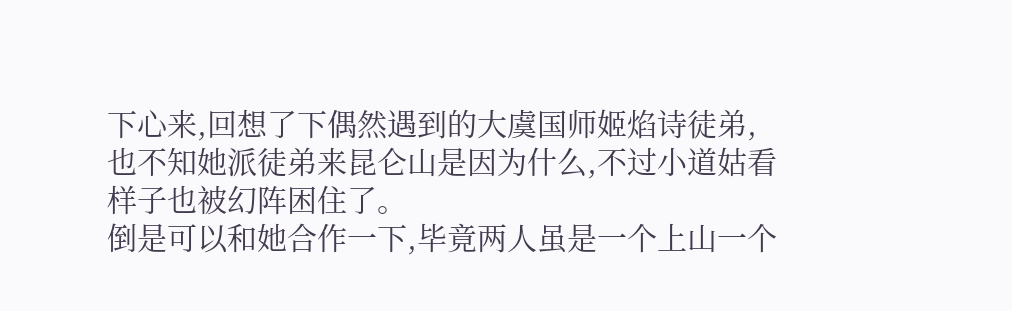下心来,回想了下偶然遇到的大虞国师姬焰诗徒弟,也不知她派徒弟来昆仑山是因为什么,不过小道姑看样子也被幻阵困住了。
倒是可以和她合作一下,毕竟两人虽是一个上山一个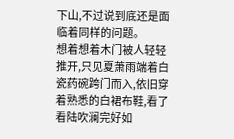下山,不过说到底还是面临着同样的问题。
想着想着木门被人轻轻推开,只见夏萧雨端着白瓷药碗跨门而入,依旧穿着熟悉的白裙布鞋,看了看陆吹澜完好如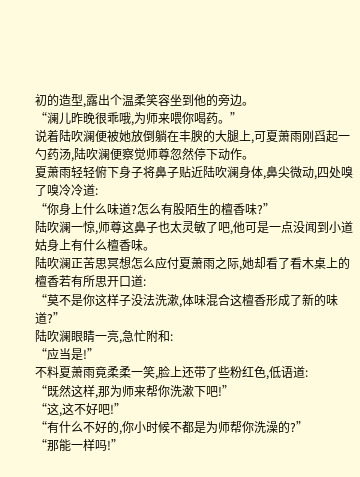初的造型,露出个温柔笑容坐到他的旁边。
“澜儿昨晚很乖哦,为师来喂你喝药。”
说着陆吹澜便被她放倒躺在丰腴的大腿上,可夏萧雨刚舀起一勺药汤,陆吹澜便察觉师尊忽然停下动作。
夏萧雨轻轻俯下身子将鼻子贴近陆吹澜身体,鼻尖微动,四处嗅了嗅冷冷道:
“你身上什么味道?怎么有股陌生的檀香味?”
陆吹澜一惊,师尊这鼻子也太灵敏了吧,他可是一点没闻到小道姑身上有什么檀香味。
陆吹澜正苦思冥想怎么应付夏萧雨之际,她却看了看木桌上的檀香若有所思开口道:
“莫不是你这样子没法洗漱,体味混合这檀香形成了新的味道?”
陆吹澜眼睛一亮,急忙附和:
“应当是!”
不料夏萧雨竟柔柔一笑,脸上还带了些粉红色,低语道:
“既然这样,那为师来帮你洗漱下吧!”
“这,这不好吧!”
“有什么不好的,你小时候不都是为师帮你洗澡的?”
“那能一样吗!”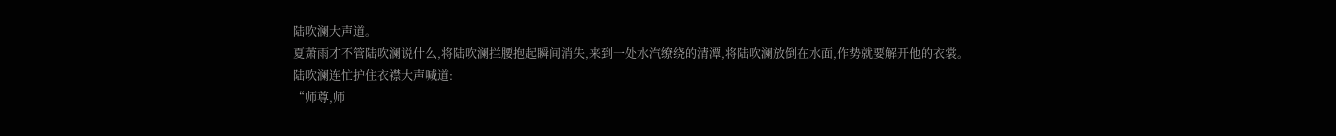陆吹澜大声道。
夏萧雨才不管陆吹澜说什么,将陆吹澜拦腰抱起瞬间消失,来到一处水汽缭绕的清潭,将陆吹澜放倒在水面,作势就要解开他的衣裳。
陆吹澜连忙护住衣襟大声喊道:
“师尊,师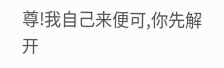尊!我自己来便可,你先解开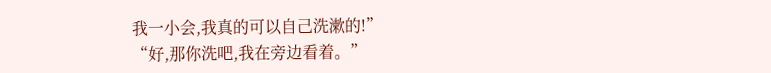我一小会,我真的可以自己洗漱的!”
“好,那你洗吧,我在旁边看着。”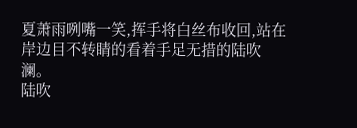夏萧雨咧嘴一笑,挥手将白丝布收回,站在岸边目不转睛的看着手足无措的陆吹澜。
陆吹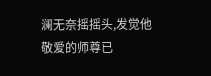澜无奈摇摇头,发觉他敬爱的师尊已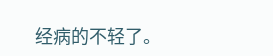经病的不轻了。